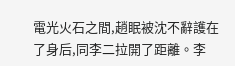電光火石之間,趙眠被沈不辭護在了身后,同李二拉開了距離。李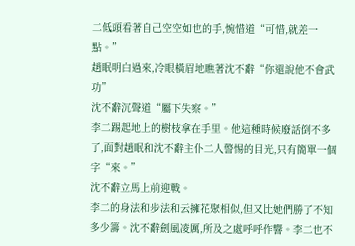二低頭看著自己空空如也的手,惋惜道“可惜,就差一點。”
趙眠明白過來,冷眼橫眉地瞧著沈不辭“你還說他不會武功”
沈不辭沉聲道“屬下失察。”
李二踢起地上的樹枝拿在手里。他這種時候廢話倒不多了,面對趙眠和沈不辭主仆二人警惕的目光,只有簡單一個字“來。”
沈不辭立馬上前迎戰。
李二的身法和步法和云擁花聚相似,但又比她們勝了不知多少籌。沈不辭劍風凌厲,所及之處呼呼作響。李二也不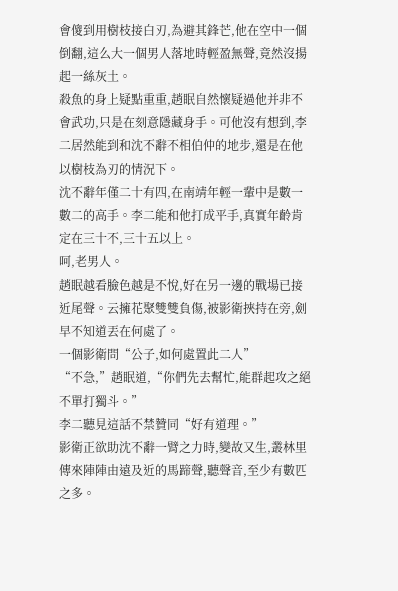會傻到用樹枝接白刃,為避其鋒芒,他在空中一個倒翻,這么大一個男人落地時輕盈無聲,竟然沒揚起一絲灰土。
殺魚的身上疑點重重,趙眠自然懷疑過他并非不會武功,只是在刻意隱藏身手。可他沒有想到,李二居然能到和沈不辭不相伯仲的地步,還是在他以樹枝為刃的情況下。
沈不辭年僅二十有四,在南靖年輕一輩中是數一數二的高手。李二能和他打成平手,真實年齡肯定在三十不,三十五以上。
呵,老男人。
趙眠越看臉色越是不悅,好在另一邊的戰場已接近尾聲。云擁花聚雙雙負傷,被影衛挾持在旁,劍早不知道丟在何處了。
一個影衛問“公子,如何處置此二人”
“不急,”趙眠道,“你們先去幫忙,能群起攻之絕不單打獨斗。”
李二聽見這話不禁贊同“好有道理。”
影衛正欲助沈不辭一臂之力時,變故又生,叢林里傳來陣陣由遠及近的馬蹄聲,聽聲音,至少有數匹之多。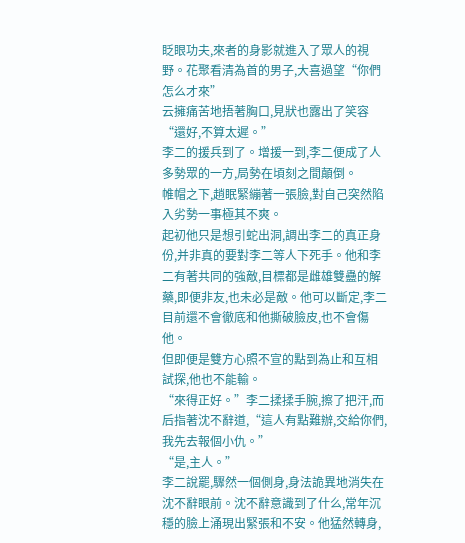眨眼功夫,來者的身影就進入了眾人的視野。花聚看清為首的男子,大喜過望“你們怎么才來”
云擁痛苦地捂著胸口,見狀也露出了笑容“還好,不算太遲。”
李二的援兵到了。增援一到,李二便成了人多勢眾的一方,局勢在頃刻之間顛倒。
帷帽之下,趙眠緊繃著一張臉,對自己突然陷入劣勢一事極其不爽。
起初他只是想引蛇出洞,調出李二的真正身份,并非真的要對李二等人下死手。他和李二有著共同的強敵,目標都是雌雄雙蠱的解藥,即便非友,也未必是敵。他可以斷定,李二目前還不會徹底和他撕破臉皮,也不會傷他。
但即便是雙方心照不宣的點到為止和互相試探,他也不能輸。
“來得正好。”李二揉揉手腕,擦了把汗,而后指著沈不辭道,“這人有點難辦,交給你們,我先去報個小仇。”
“是,主人。”
李二說罷,驟然一個側身,身法詭異地消失在沈不辭眼前。沈不辭意識到了什么,常年沉穩的臉上涌現出緊張和不安。他猛然轉身,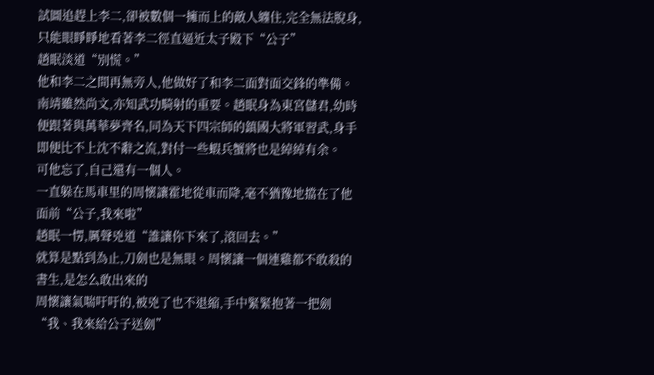試圖追趕上李二,卻被數個一擁而上的敵人纏住,完全無法脫身,只能眼睜睜地看著李二徑直逼近太子殿下“公子”
趙眠淡道“別慌。”
他和李二之間再無旁人,他做好了和李二面對面交鋒的準備。
南靖雖然尚文,亦知武功騎射的重要。趙眠身為東宮儲君,幼時便跟著與萬華夢齊名,同為天下四宗師的鎮國大將軍習武,身手即便比不上沈不辭之流,對付一些蝦兵蟹將也是綽綽有余。
可他忘了,自己還有一個人。
一直躲在馬車里的周懷讓霍地從車而降,毫不猶豫地擋在了他面前“公子,我來啦”
趙眠一愣,厲聲兇道“誰讓你下來了,滾回去。”
就算是點到為止,刀劍也是無眼。周懷讓一個連雞都不敢殺的書生,是怎么敢出來的
周懷讓氣喘吁吁的,被兇了也不退縮,手中緊緊抱著一把劍“我、我來給公子送劍”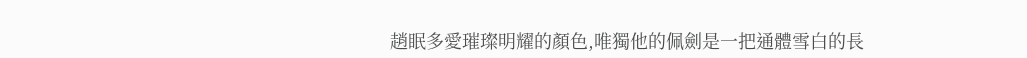趙眠多愛璀璨明耀的顏色,唯獨他的佩劍是一把通體雪白的長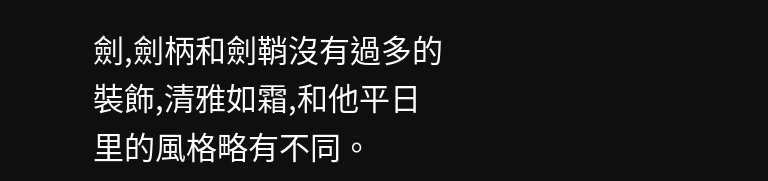劍,劍柄和劍鞘沒有過多的裝飾,清雅如霜,和他平日里的風格略有不同。